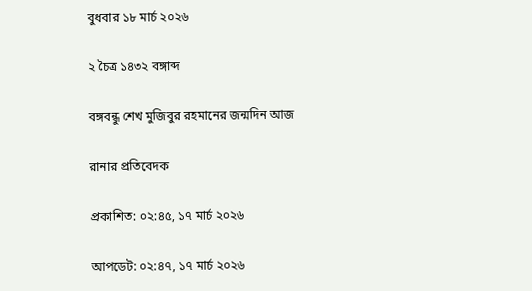বুধবার ১৮ মার্চ ২০২৬

২ চৈত্র ১৪৩২ বঙ্গাব্দ

বঙ্গবন্ধু শেখ মুজিবুর রহমানের জন্মদিন আজ

রানার প্রতিবেদক

প্রকাশিত: ০২:৪৫, ১৭ মার্চ ২০২৬

আপডেট: ০২:৪৭, ১৭ মার্চ ২০২৬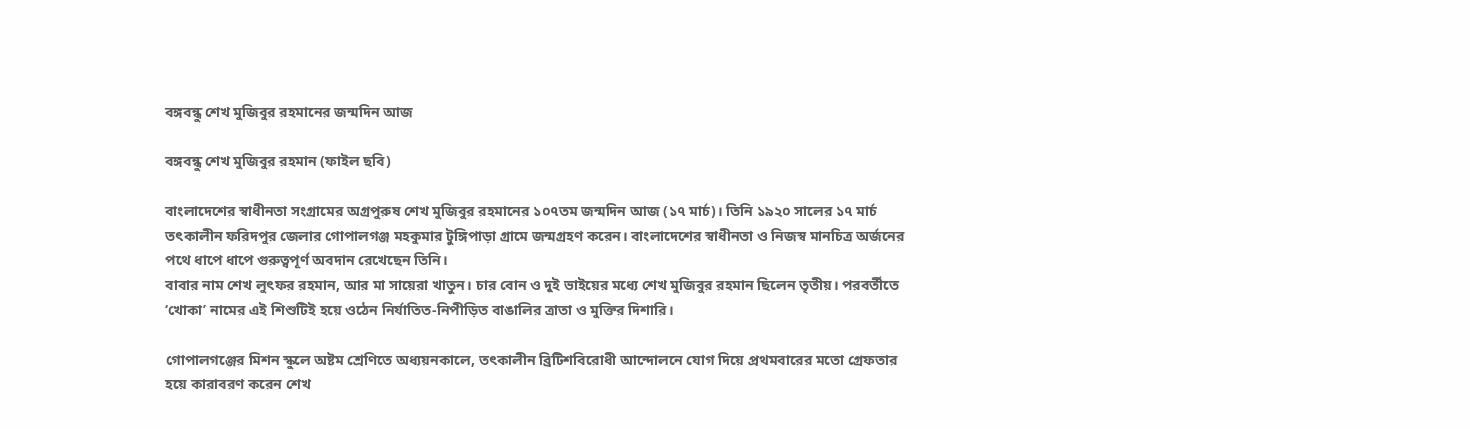বঙ্গবন্ধু শেখ মুজিবুর রহমানের জন্মদিন আজ

বঙ্গবন্ধু শেখ মুজিবুর রহমান (ফাইল ছবি)

বাংলাদেশের স্বাধীনতা সংগ্রামের অগ্রপুরুষ শেখ মুজিবুর রহমানের ১০৭তম জন্মদিন আজ (১৭ মার্চ)। তিনি ১৯২০ সালের ১৭ মার্চ তৎকালীন ফরিদপুর জেলার গোপালগঞ্জ মহকুমার টুঙ্গিপাড়া গ্রামে জন্মগ্রহণ করেন। বাংলাদেশের স্বাধীনতা ও নিজস্ব মানচিত্র অর্জনের পথে ধাপে ধাপে গুরুত্বপূর্ণ অবদান রেখেছেন তিনি।
বাবার নাম শেখ লুৎফর রহমান, আর মা সায়েরা খাতুন। চার বোন ও দুই ভাইয়ের মধ্যে শেখ মুজিবুর রহমান ছিলেন তৃতীয়। পরবর্তীতে ‘খোকা’ নামের এই শিশুটিই হয়ে ওঠেন নির্যাতিত-নিপীড়িত বাঙালির ত্রাতা ও মুক্তির দিশারি।

গোপালগঞ্জের মিশন স্কুলে অষ্টম শ্রেণিতে অধ্যয়নকালে, তৎকালীন ব্রিটিশবিরোধী আন্দোলনে যোগ দিয়ে প্রথমবারের মতো গ্রেফতার হয়ে কারাবরণ করেন শেখ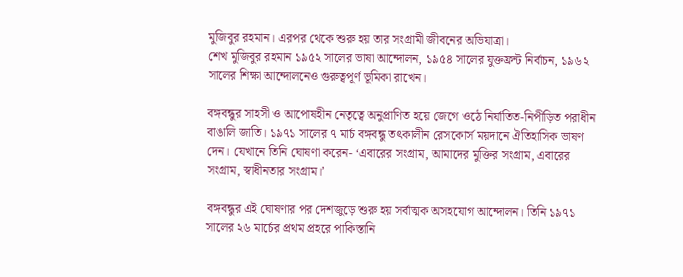মুজিবুর রহমান। এরপর থেকে শুরু হয় তার সংগ্রামী জীবনের অভিযাত্রা।
শেখ মুজিবুর রহমান ১৯৫২ সালের ভাষা আন্দোলন, ১৯৫৪ সালের যুক্তফ্রন্ট নির্বাচন, ১৯৬২ সালের শিক্ষা আন্দোলনেও গুরুত্বপূর্ণ ভূমিকা রাখেন।

বঙ্গবন্ধুর সাহসী ও আপোষহীন নেতৃত্বে অনুপ্রাণিত হয়ে জেগে ওঠে নির্যাতিত-নিপীড়িত পরাধীন বাঙালি জাতি। ১৯৭১ সালের ৭ মার্চ বঙ্গবন্ধু তৎকালীন রেসকোর্স ময়দানে ঐতিহাসিক ভাষণ দেন। যেখানে তিনি ঘোষণা করেন- ‘এবারের সংগ্রাম, আমাদের মুক্তির সংগ্রাম, এবারের সংগ্রাম, স্বাধীনতার সংগ্রাম।’

বঙ্গবন্ধুর এই ঘোষণার পর দেশজুড়ে শুরু হয় সর্বাত্মক অসহযোগ আন্দোলন। তিনি ১৯৭১ সালের ২৬ মার্চের প্রথম প্রহরে পাকিস্তানি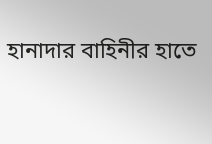হানাদার বাহিনীর হাতে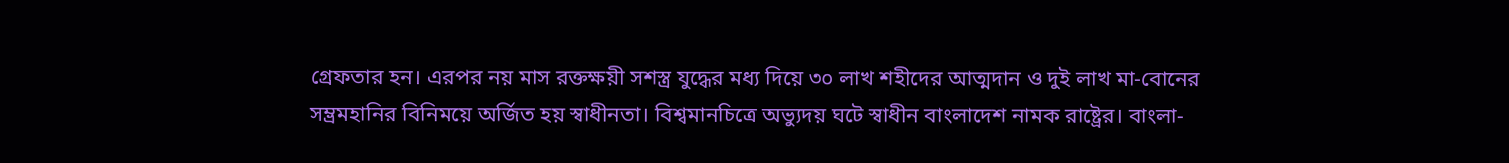গ্রেফতার হন। এরপর নয় মাস রক্তক্ষয়ী সশস্ত্র যুদ্ধের মধ্য দিয়ে ৩০ লাখ শহীদের আত্মদান ও দুই লাখ মা-বোনের সম্ভ্রমহানির বিনিময়ে অর্জিত হয় স্বাধীনতা। বিশ্বমানচিত্রে অভ্যুদয় ঘটে স্বাধীন বাংলাদেশ নামক রাষ্ট্রের। বাংলা-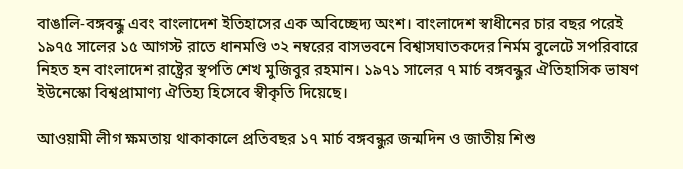বাঙালি-বঙ্গবন্ধু এবং বাংলাদেশ ইতিহাসের এক অবিচ্ছেদ্য অংশ। বাংলাদেশ স্বাধীনের চার বছর পরেই ১৯৭৫ সালের ১৫ আগস্ট রাতে ধানমণ্ডি ৩২ নম্বরের বাসভবনে বিশ্বাসঘাতকদের নির্মম বুলেটে সপরিবারে নিহত হন বাংলাদেশ রাষ্ট্রের স্থপতি শেখ মুজিবুর রহমান। ১৯৭১ সালের ৭ মার্চ বঙ্গবন্ধুর ঐতিহাসিক ভাষণ ইউনেস্কো বিশ্বপ্রামাণ্য ঐতিহ্য হিসেবে স্বীকৃতি দিয়েছে।

আওয়ামী লীগ ক্ষমতায় থাকাকালে প্রতিবছর ১৭ মার্চ বঙ্গবন্ধুর জন্মদিন ও জাতীয় শিশু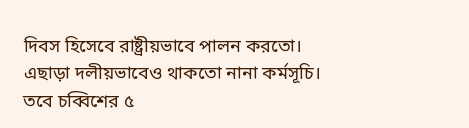দিবস হিসেবে রাষ্ট্রীয়ভাবে পালন করতো। এছাড়া দলীয়ভাবেও থাকতো নানা কর্মসূচি। তবে চব্বিশের ৫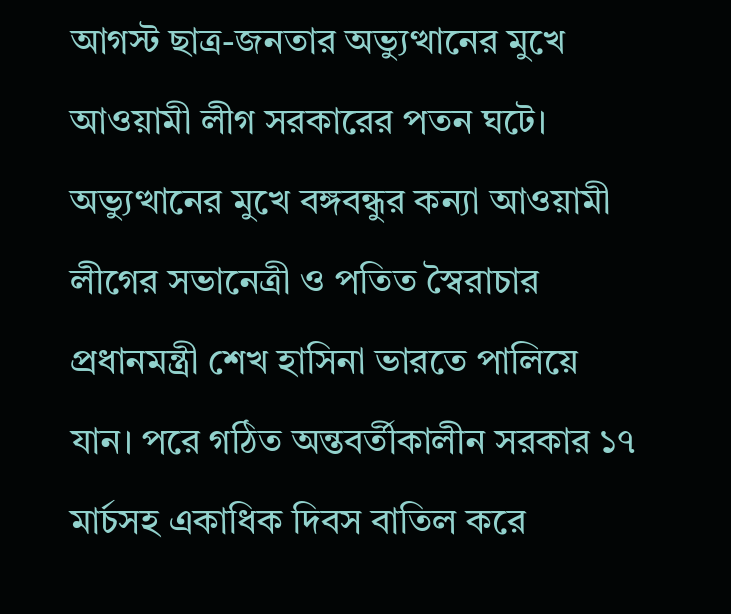আগস্ট ছাত্র-জনতার অভ্যুত্থানের মুখে আওয়ামী লীগ সরকারের পতন ঘটে। অভ্যুত্থানের মুখে বঙ্গবন্ধুর কন্যা আওয়ামী লীগের সভানেত্রী ও পতিত স্বৈরাচার প্রধানমন্ত্রী শেখ হাসিনা ভারতে পালিয়ে যান। পরে গঠিত অন্তবর্তীকালীন সরকার ১৭ মার্চসহ একাধিক দিবস বাতিল করে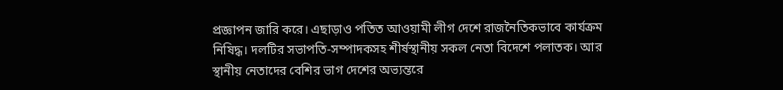প্রজ্ঞাপন জারি করে। এছাড়াও পতিত আওয়ামী লীগ দেশে রাজনৈতিকভাবে কার্যক্রম নিষিদ্ধ। দলটির সভাপতি-সম্পাদকসহ শীর্ষস্থানীয় সকল নেতা বিদেশে পলাতক। আর স্থানীয় নেতাদের বেশির ভাগ দেশের অভ্যন্তরে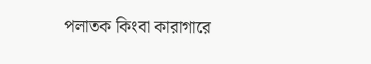পলাতক কিংবা কারাগারে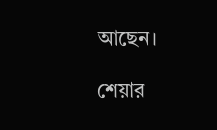আছেন।

শেয়ার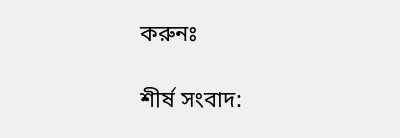করুনঃ

শীর্ষ সংবাদ: